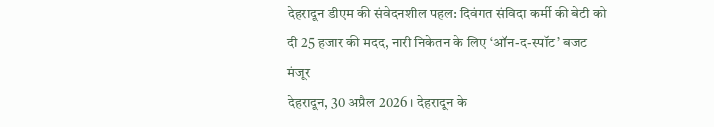देहरादून डीएम की संवेदनशील पहल: दिवंगत संविदा कर्मी की बेटी को दी 25 हजार की मदद, नारी निकेतन के लिए ‘ऑन-द-स्पॉट’ बजट मंजूर
देहरादून, 30 अप्रैल 2026। देहरादून के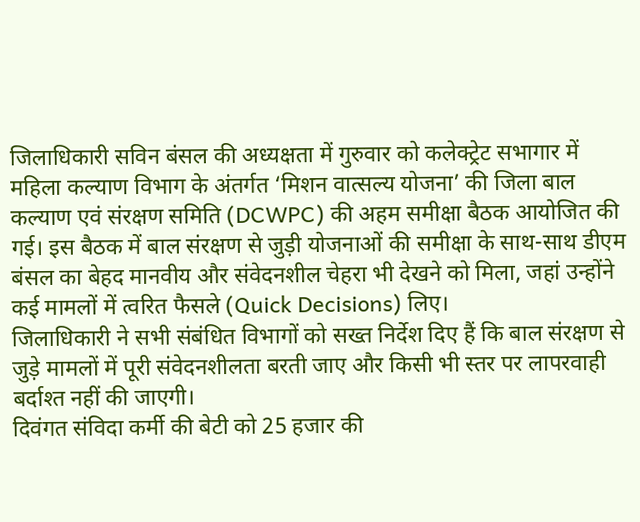जिलाधिकारी सविन बंसल की अध्यक्षता में गुरुवार को कलेक्ट्रेट सभागार में महिला कल्याण विभाग के अंतर्गत ‘मिशन वात्सल्य योजना’ की जिला बाल कल्याण एवं संरक्षण समिति (DCWPC) की अहम समीक्षा बैठक आयोजित की गई। इस बैठक में बाल संरक्षण से जुड़ी योजनाओं की समीक्षा के साथ-साथ डीएम बंसल का बेहद मानवीय और संवेदनशील चेहरा भी देखने को मिला, जहां उन्होंने कई मामलों में त्वरित फैसले (Quick Decisions) लिए।
जिलाधिकारी ने सभी संबंधित विभागों को सख्त निर्देश दिए हैं कि बाल संरक्षण से जुड़े मामलों में पूरी संवेदनशीलता बरती जाए और किसी भी स्तर पर लापरवाही बर्दाश्त नहीं की जाएगी।
दिवंगत संविदा कर्मी की बेटी को 25 हजार की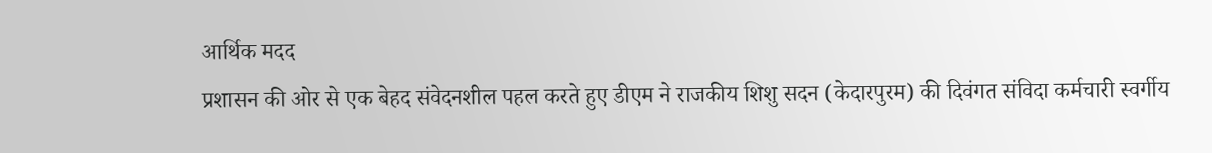आर्थिक मदद
प्रशासन की ओर से एक बेहद संवेदनशील पहल करते हुए डीएम ने राजकीय शिशु सदन (केदारपुरम) की दिवंगत संविदा कर्मचारी स्वर्गीय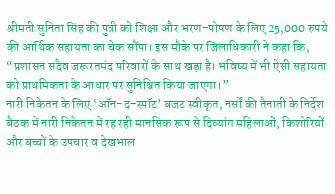श्रीमती सुनिता सिंह की पुत्री को शिक्षा और भरण-पोषण के लिए 25,000 रुपये की आर्थिक सहायता का चेक सौंपा। इस मौके पर जिलाधिकारी ने कहा कि, “प्रशासन सदैव जरूरतमंद परिवारों के साथ खड़ा है। भविष्य में भी ऐसी सहायता को प्राथमिकता के आधार पर सुनिश्चित किया जाएगा।”
नारी निकेतन के लिए ‘ऑन-द-स्पॉट’ बजट स्वीकृत, नर्सों की तैनाती के निर्देश
बैठक में नारी निकेतन में रह रही मानसिक रूप से दिव्यांग महिलाओं, किशोरियों और बच्चों के उपचार व देखभाल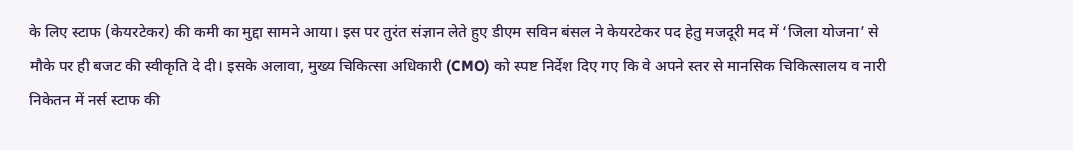के लिए स्टाफ (केयरटेकर) की कमी का मुद्दा सामने आया। इस पर तुरंत संज्ञान लेते हुए डीएम सविन बंसल ने केयरटेकर पद हेतु मजदूरी मद में ‘जिला योजना’ से मौके पर ही बजट की स्वीकृति दे दी। इसके अलावा, मुख्य चिकित्सा अधिकारी (CMO) को स्पष्ट निर्देश दिए गए कि वे अपने स्तर से मानसिक चिकित्सालय व नारी निकेतन में नर्स स्टाफ की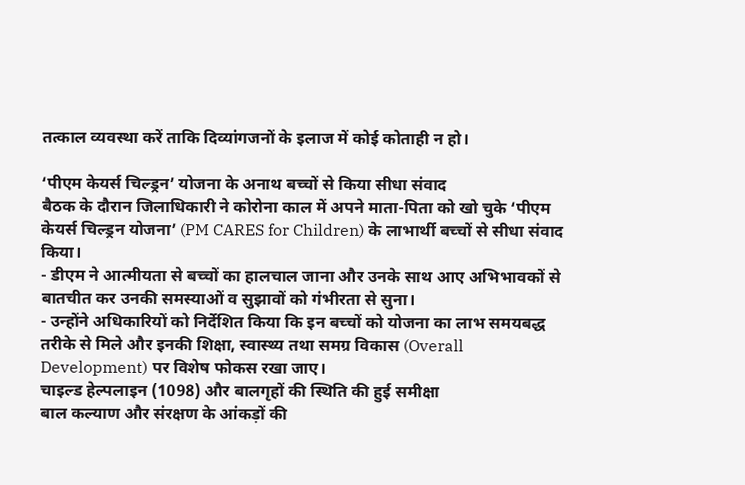तत्काल व्यवस्था करें ताकि दिव्यांगजनों के इलाज में कोई कोताही न हो।

‘पीएम केयर्स चिल्ड्रन’ योजना के अनाथ बच्चों से किया सीधा संवाद
बैठक के दौरान जिलाधिकारी ने कोरोना काल में अपने माता-पिता को खो चुके ‘पीएम केयर्स चिल्ड्रन योजना’ (PM CARES for Children) के लाभार्थी बच्चों से सीधा संवाद किया।
- डीएम ने आत्मीयता से बच्चों का हालचाल जाना और उनके साथ आए अभिभावकों से बातचीत कर उनकी समस्याओं व सुझावों को गंभीरता से सुना।
- उन्होंने अधिकारियों को निर्देशित किया कि इन बच्चों को योजना का लाभ समयबद्ध तरीके से मिले और इनकी शिक्षा, स्वास्थ्य तथा समग्र विकास (Overall Development) पर विशेष फोकस रखा जाए।
चाइल्ड हेल्पलाइन (1098) और बालगृहों की स्थिति की हुई समीक्षा
बाल कल्याण और संरक्षण के आंकड़ों की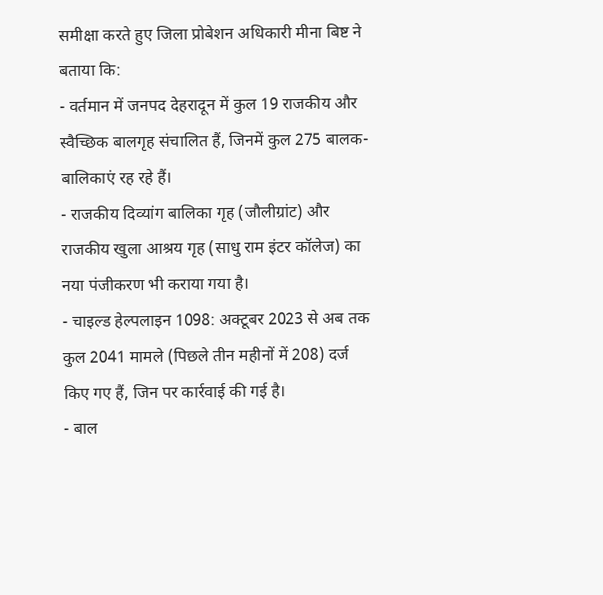समीक्षा करते हुए जिला प्रोबेशन अधिकारी मीना बिष्ट ने बताया कि:
- वर्तमान में जनपद देहरादून में कुल 19 राजकीय और स्वैच्छिक बालगृह संचालित हैं, जिनमें कुल 275 बालक-बालिकाएं रह रहे हैं।
- राजकीय दिव्यांग बालिका गृह (जौलीग्रांट) और राजकीय खुला आश्रय गृह (साधु राम इंटर कॉलेज) का नया पंजीकरण भी कराया गया है।
- चाइल्ड हेल्पलाइन 1098: अक्टूबर 2023 से अब तक कुल 2041 मामले (पिछले तीन महीनों में 208) दर्ज किए गए हैं, जिन पर कार्रवाई की गई है।
- बाल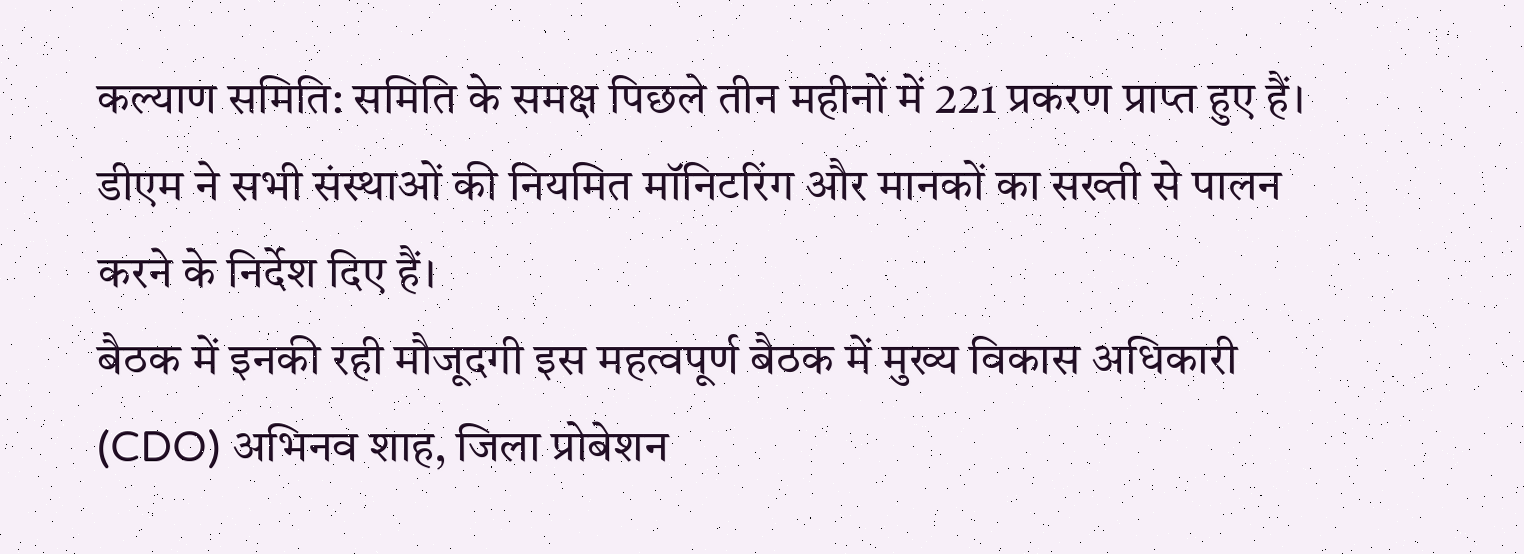कल्याण समिति: समिति के समक्ष पिछले तीन महीनों में 221 प्रकरण प्राप्त हुए हैं।
डीएम ने सभी संस्थाओं की नियमित मॉनिटरिंग और मानकों का सख्ती से पालन करने के निर्देश दिए हैं।
बैठक में इनकी रही मौजूदगी इस महत्वपूर्ण बैठक में मुख्य विकास अधिकारी (CDO) अभिनव शाह, जिला प्रोबेशन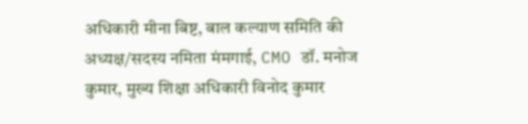अधिकारी मीना बिष्ट, बाल कल्याण समिति की अध्यक्ष/सदस्य नमिता मंमगाई, CMO डॉ. मनोज कुमार, मुख्य शिक्षा अधिकारी विनोद कुमार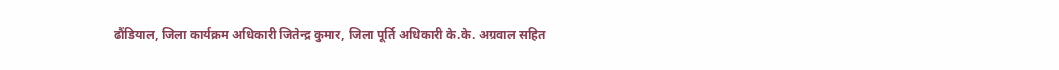ढौंडियाल, जिला कार्यक्रम अधिकारी जितेन्द्र कुमार, जिला पूर्ति अधिकारी के.के. अग्रवाल सहित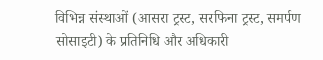विभिन्न संस्थाओं (आसरा ट्रस्ट, सरफिना ट्रस्ट, समर्पण सोसाइटी) के प्रतिनिधि और अधिकारी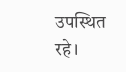उपस्थित रहे।